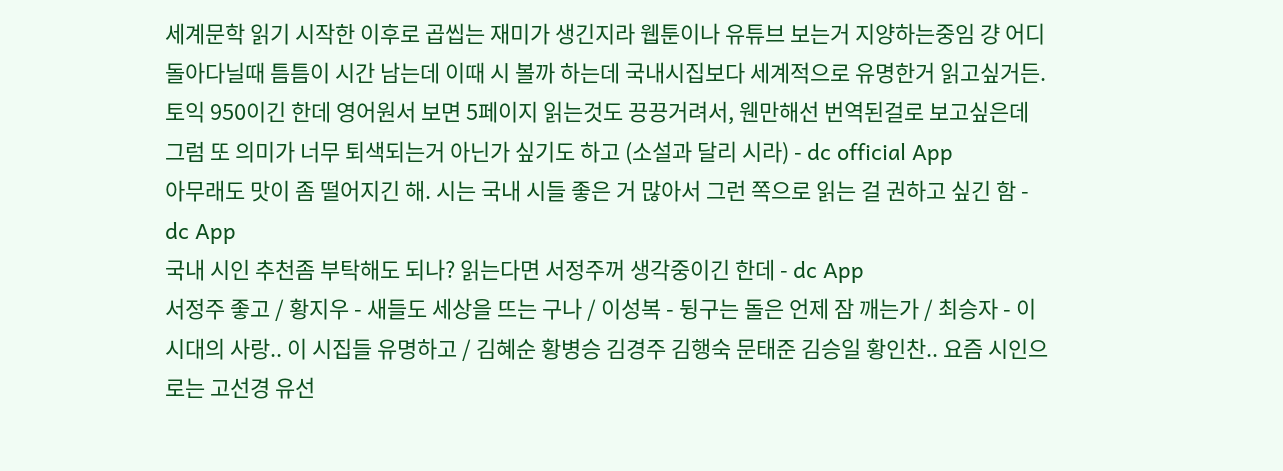세계문학 읽기 시작한 이후로 곱씹는 재미가 생긴지라 웹툰이나 유튜브 보는거 지양하는중임 걍 어디 돌아다닐때 틈틈이 시간 남는데 이때 시 볼까 하는데 국내시집보다 세계적으로 유명한거 읽고싶거든. 토익 950이긴 한데 영어원서 보면 5페이지 읽는것도 끙끙거려서, 웬만해선 번역된걸로 보고싶은데 그럼 또 의미가 너무 퇴색되는거 아닌가 싶기도 하고 (소설과 달리 시라) - dc official App
아무래도 맛이 좀 떨어지긴 해. 시는 국내 시들 좋은 거 많아서 그런 쪽으로 읽는 걸 권하고 싶긴 함 - dc App
국내 시인 추천좀 부탁해도 되나? 읽는다면 서정주꺼 생각중이긴 한데 - dc App
서정주 좋고 / 황지우 - 새들도 세상을 뜨는 구나 / 이성복 - 뒹구는 돌은 언제 잠 깨는가 / 최승자 - 이 시대의 사랑.. 이 시집들 유명하고 / 김혜순 황병승 김경주 김행숙 문태준 김승일 황인찬.. 요즘 시인으로는 고선경 유선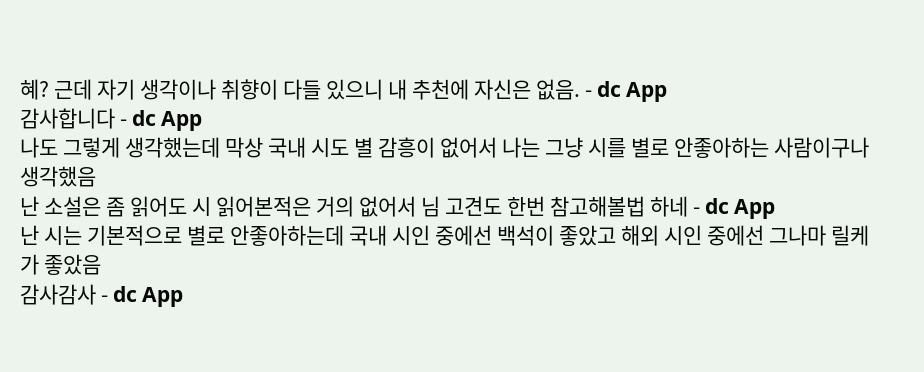혜? 근데 자기 생각이나 취향이 다들 있으니 내 추천에 자신은 없음. - dc App
감사합니다 - dc App
나도 그렇게 생각했는데 막상 국내 시도 별 감흥이 없어서 나는 그냥 시를 별로 안좋아하는 사람이구나 생각했음
난 소설은 좀 읽어도 시 읽어본적은 거의 없어서 님 고견도 한번 참고해볼법 하네 - dc App
난 시는 기본적으로 별로 안좋아하는데 국내 시인 중에선 백석이 좋았고 해외 시인 중에선 그나마 릴케가 좋았음
감사감사 - dc App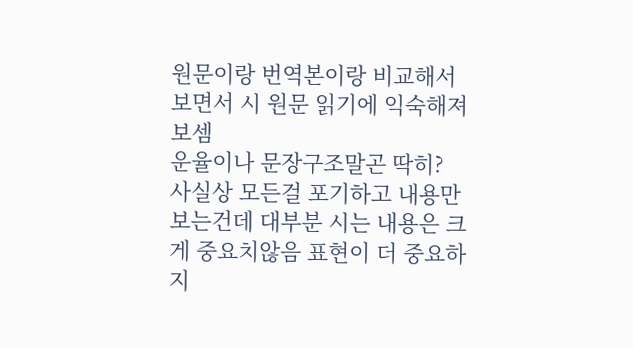원문이랑 번역본이랑 비교해서 보면서 시 원문 읽기에 익숙해져보셈
운율이나 문장구조말곤 딱히?
사실상 모든걸 포기하고 내용만 보는건데 대부분 시는 내용은 크게 중요치않음 표현이 더 중요하지